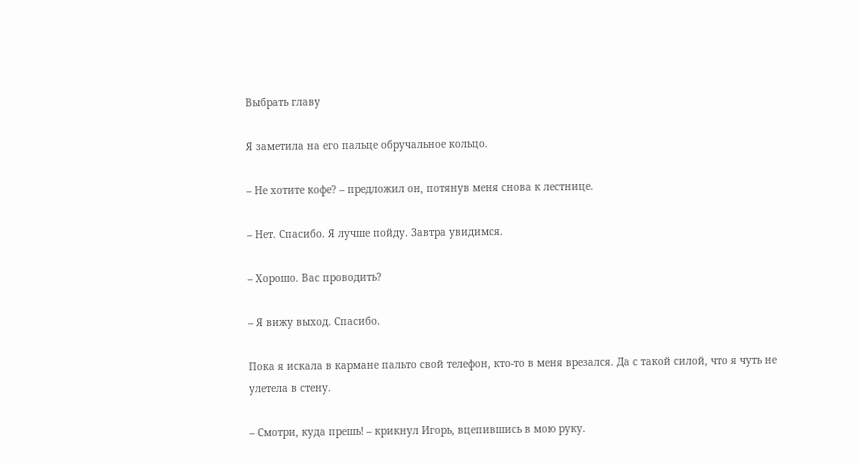Выбрать главу

Я заметила на его пальце обручальное кольцо.

– Не хотите кофе? – предложил он, потянув меня снова к лестнице.

– Нет. Спасибо. Я лучше пойду. Завтра увидимся.

– Хорошо. Вас проводить?

– Я вижу выход. Спасибо.

Пока я искала в кармане пальто свой телефон, кто-то в меня врезался. Да с такой силой, что я чуть не улетела в стену.

– Смотри, куда прешь! – крикнул Игорь, вцепившись в мою руку.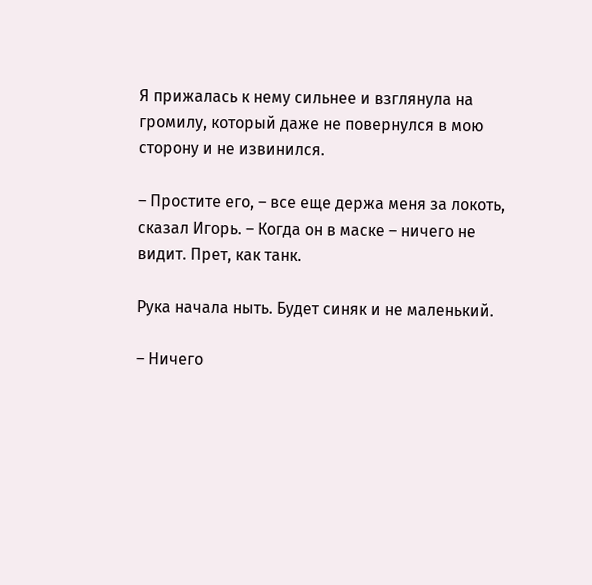Я прижалась к нему сильнее и взглянула на громилу, который даже не повернулся в мою сторону и не извинился.

– Простите его, – все еще держа меня за локоть, сказал Игорь. – Когда он в маске – ничего не видит. Прет, как танк.

Рука начала ныть. Будет синяк и не маленький.

– Ничего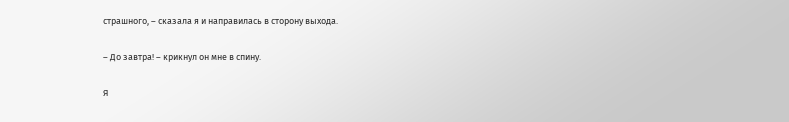страшного, – сказала я и направилась в сторону выхода.

– До завтра! – крикнул он мне в спину.

Я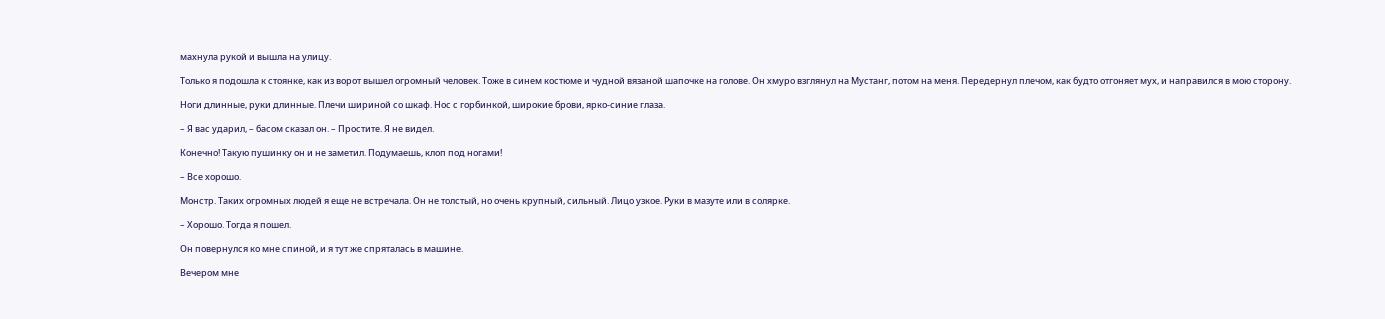махнула рукой и вышла на улицу.

Только я подошла к стоянке, как из ворот вышел огромный человек. Тоже в синем костюме и чудной вязаной шапочке на голове. Он хмуро взглянул на Мустанг, потом на меня. Передернул плечом, как будто отгоняет мух, и направился в мою сторону.

Ноги длинные, руки длинные. Плечи шириной со шкаф. Нос с горбинкой, широкие брови, ярко-синие глаза.

– Я вас ударил, – басом сказал он. – Простите. Я не видел.

Конечно! Такую пушинку он и не заметил. Подумаешь, клоп под ногами!

– Все хорошо.

Монстр. Таких огромных людей я еще не встречала. Он не толстый, но очень крупный, сильный. Лицо узкое. Руки в мазуте или в солярке.

– Хорошо. Тогда я пошел.

Он повернулся ко мне спиной, и я тут же спряталась в машине.

Вечером мне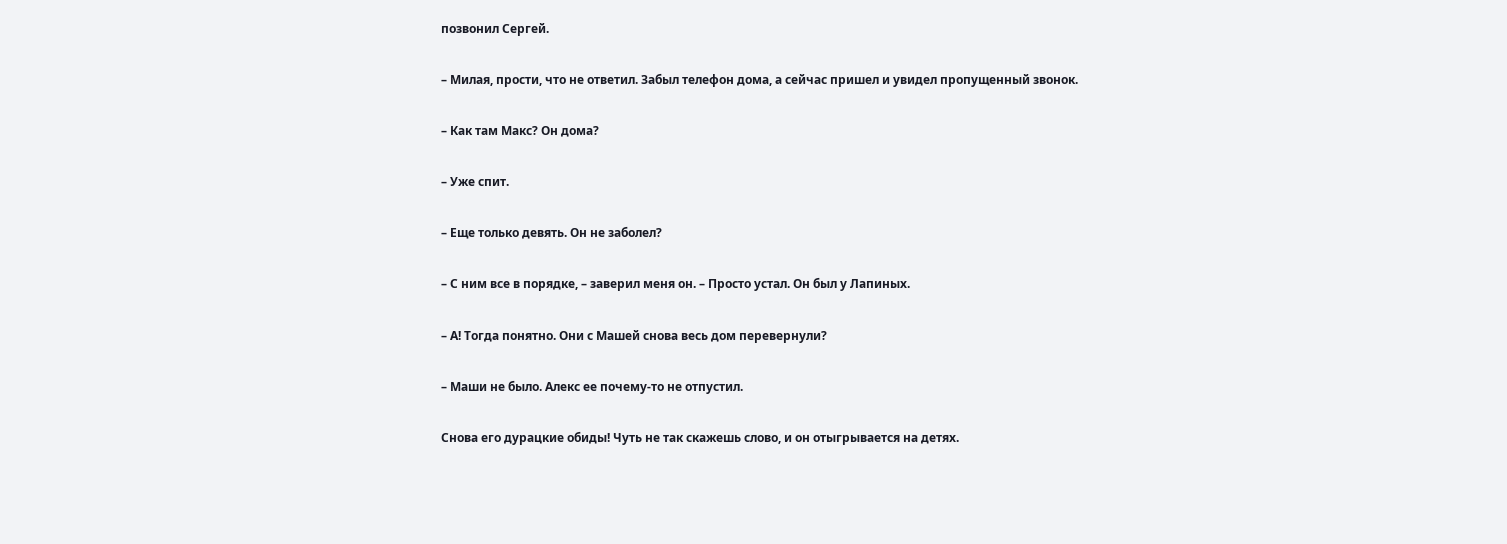позвонил Сергей.

– Милая, прости, что не ответил. Забыл телефон дома, а сейчас пришел и увидел пропущенный звонок.

– Как там Макс? Он дома?

– Уже спит.

– Еще только девять. Он не заболел?

– С ним все в порядке, – заверил меня он. – Просто устал. Он был у Лапиных.

– А! Тогда понятно. Они с Машей снова весь дом перевернули?

– Маши не было. Алекс ее почему-то не отпустил.

Снова его дурацкие обиды! Чуть не так скажешь слово, и он отыгрывается на детях.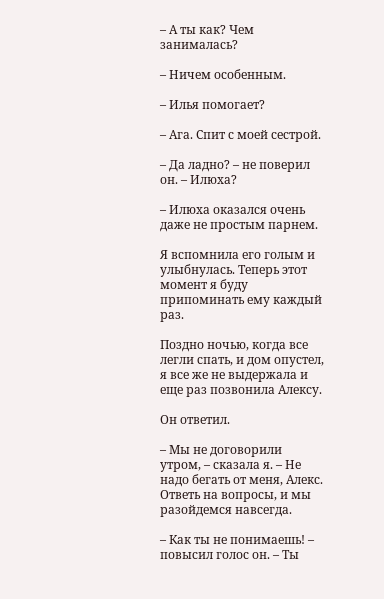– А ты как? Чем занималась?

– Ничем особенным.

– Илья помогает?

– Ага. Спит с моей сестрой.

– Да ладно? – не поверил он. – Илюха?

– Илюха оказался очень даже не простым парнем.

Я вспомнила его голым и улыбнулась. Теперь этот момент я буду припоминать ему каждый раз.

Поздно ночью, когда все легли спать, и дом опустел, я все же не выдержала и еще раз позвонила Алексу.

Он ответил.

– Мы не договорили утром, – сказала я. – Не надо бегать от меня, Алекс. Ответь на вопросы, и мы разойдемся навсегда.

– Как ты не понимаешь! – повысил голос он. – Ты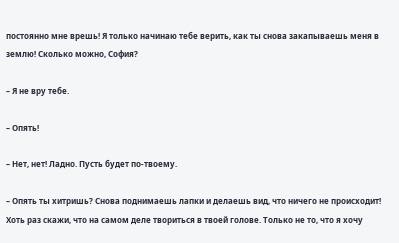постоянно мне врешь! Я только начинаю тебе верить, как ты снова закапываешь меня в землю! Сколько можно, София?

– Я не вру тебе.

– Опять!

– Нет, нет! Ладно. Пусть будет по-твоему.

– Опять ты хитришь? Снова поднимаешь лапки и делаешь вид, что ничего не происходит! Хоть раз скажи, что на самом деле твориться в твоей голове. Только не то, что я хочу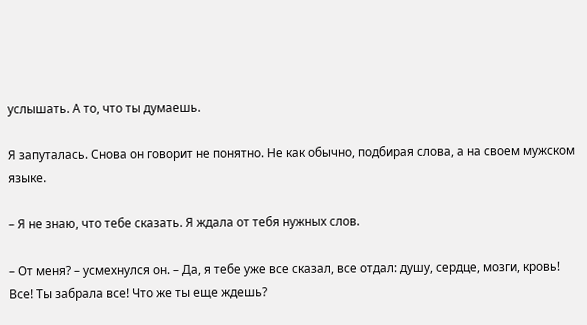услышать. А то, что ты думаешь.

Я запуталась. Снова он говорит не понятно. Не как обычно, подбирая слова, а на своем мужском языке.

– Я не знаю, что тебе сказать. Я ждала от тебя нужных слов.

– От меня? – усмехнулся он. – Да, я тебе уже все сказал, все отдал: душу, сердце, мозги, кровь! Все! Ты забрала все! Что же ты еще ждешь?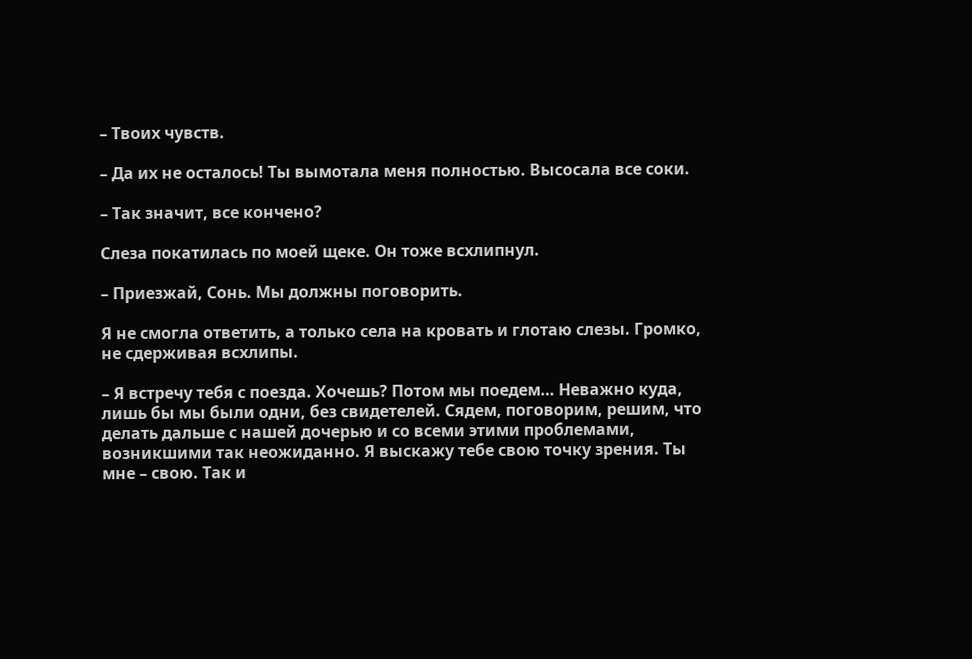– Твоих чувств.

– Да их не осталось! Ты вымотала меня полностью. Высосала все соки.

– Так значит, все кончено?

Слеза покатилась по моей щеке. Он тоже всхлипнул.

– Приезжай, Сонь. Мы должны поговорить.

Я не смогла ответить, а только села на кровать и глотаю слезы. Громко, не сдерживая всхлипы.

– Я встречу тебя с поезда. Хочешь? Потом мы поедем… Неважно куда, лишь бы мы были одни, без свидетелей. Сядем, поговорим, решим, что делать дальше с нашей дочерью и со всеми этими проблемами, возникшими так неожиданно. Я выскажу тебе свою точку зрения. Ты мне – свою. Так и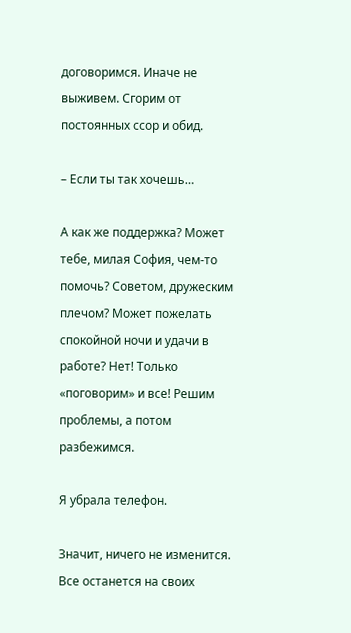договоримся. Иначе не выживем. Сгорим от постоянных ссор и обид.

– Если ты так хочешь…

А как же поддержка? Может тебе, милая София, чем-то помочь? Советом, дружеским плечом? Может пожелать спокойной ночи и удачи в работе? Нет! Только «поговорим» и все! Решим проблемы, а потом разбежимся.

Я убрала телефон.

Значит, ничего не изменится. Все останется на своих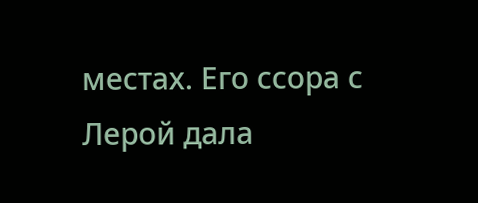местах. Его ссора с Лерой дала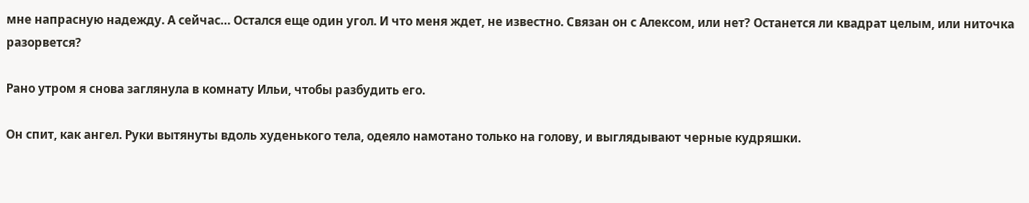мне напрасную надежду. А сейчас… Остался еще один угол. И что меня ждет, не известно. Связан он с Алексом, или нет? Останется ли квадрат целым, или ниточка разорвется?

Рано утром я снова заглянула в комнату Ильи, чтобы разбудить его.

Он спит, как ангел. Руки вытянуты вдоль худенького тела, одеяло намотано только на голову, и выглядывают черные кудряшки.